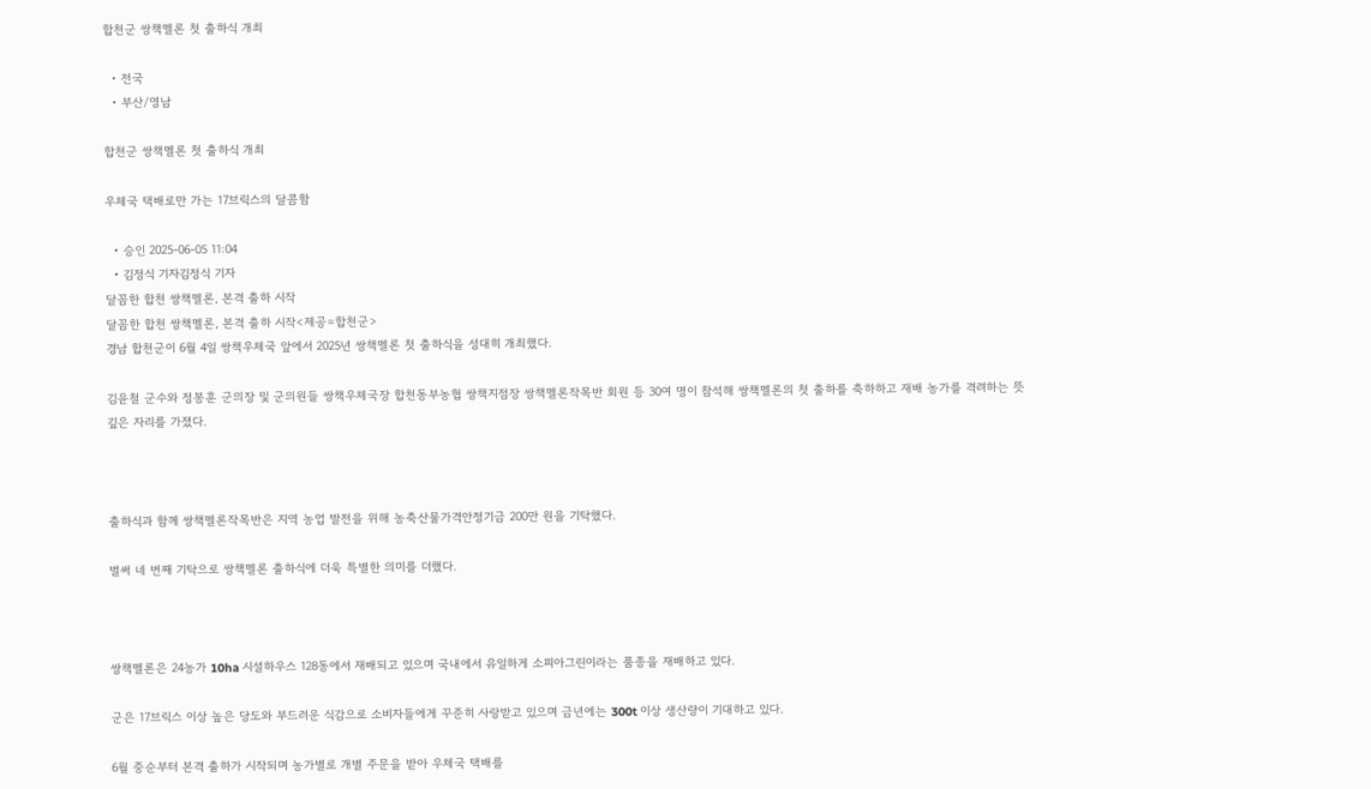합천군 쌍책멜론 첫 출하식 개최

  • 전국
  • 부산/영남

합천군 쌍책멜론 첫 출하식 개최

우체국 택배로만 가는 17브릭스의 달콤함

  • 승인 2025-06-05 11:04
  • 김정식 기자김정식 기자
달꼼한 합천 쌍책멜론, 본격 출하 시작
달꼼한 합천 쌍책멜론, 본격 출하 시작<제공=합천군>
경남 합천군이 6월 4일 쌍책우체국 앞에서 2025년 쌍책멜론 첫 출하식을 성대히 개최했다.

김윤철 군수와 정봉훈 군의장 및 군의원들 쌍책우체국장 합천동부농협 쌍책지점장 쌍책멜론작목반 회원 등 30여 명이 참석해 쌍책멜론의 첫 출하를 축하하고 재배 농가를 격려하는 뜻깊은 자리를 가졌다.



출하식과 함께 쌍책멜론작목반은 지역 농업 발전을 위해 농축산물가격안정기금 200만 원을 기탁했다.

벌써 네 번째 기탁으로 쌍책멜론 출하식에 더욱 특별한 의미를 더했다.



쌍책멜론은 24농가 10ha 시설하우스 128동에서 재배되고 있으며 국내에서 유일하게 소피아그린이라는 품종을 재배하고 있다.

군은 17브릭스 이상 높은 당도와 부드러운 식감으로 소비자들에게 꾸준히 사랑받고 있으며 금년에는 300t 이상 생산량이 기대하고 있다.

6월 중순부터 본격 출하가 시작되며 농가별로 개별 주문을 받아 우체국 택배를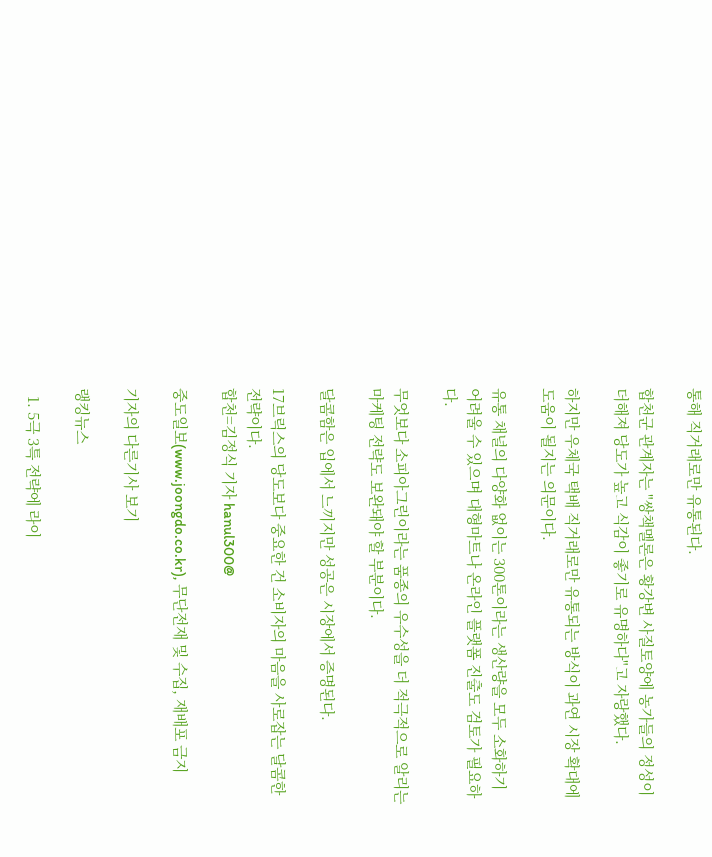통해 직거래로만 유통된다.

합천군 관계자는 "쌍책멜론은 황강변 사질토양에 농가들의 정성이 더해져 당도가 높고 식감이 좋기로 유명하다"고 자랑했다.

하지만 우체국 택배 직거래로만 유통되는 방식이 과연 시장 확대에 도움이 될지는 의문이다.

유통 채널의 다양화 없이는 300톤이라는 생산량을 모두 소화하기 어려울 수 있으며 대형마트나 온라인 플랫폼 진출도 검토가 필요하다.

무엇보다 소피아그린이라는 품종의 우수성을 더 적극적으로 알리는 마케팅 전략도 보완돼야 할 부분이다.

달콤함은 입에서 느끼지만 성공은 시장에서 증명된다.

17브릭스의 당도보다 중요한 건 소비자의 마음을 사로잡는 달콤한 전략이다.
합천=김정식 기자 hanul300@

중도일보(www.joongdo.co.kr), 무단전재 및 수집, 재배포 금지

기자의 다른기사 보기

랭킹뉴스

  1. 5극 3특 전략에 라이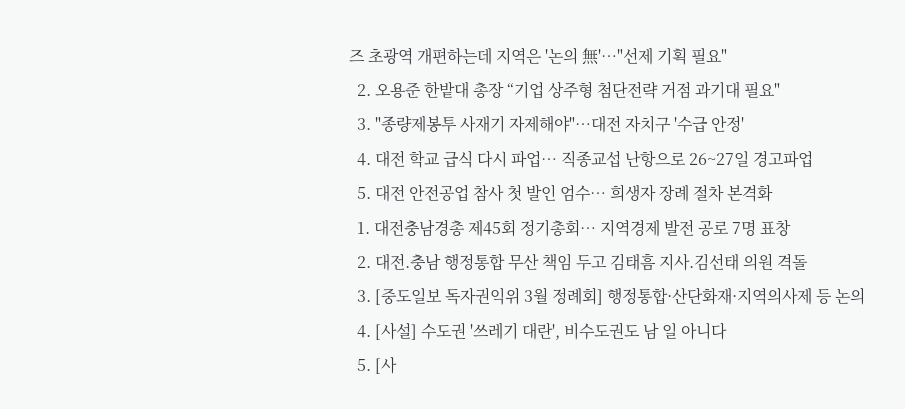즈 초광역 개편하는데 지역은 '논의 無'…"선제 기획 필요"
  2. 오용준 한밭대 총장 “기업 상주형 첨단전략 거점 과기대 필요"
  3. "종량제봉투 사재기 자제해야"…대전 자치구 '수급 안정'
  4. 대전 학교 급식 다시 파업… 직종교섭 난항으로 26~27일 경고파업
  5. 대전 안전공업 참사 첫 발인 엄수… 희생자 장례 절차 본격화
  1. 대전충남경총 제45회 정기총회… 지역경제 발전 공로 7명 표창
  2. 대전.충남 행정통합 무산 책임 두고 김태흠 지사.김선태 의원 격돌
  3. [중도일보 독자권익위 3월 정례회] 행정통합·산단화재·지역의사제 등 논의
  4. [사설] 수도권 '쓰레기 대란', 비수도권도 남 일 아니다
  5. [사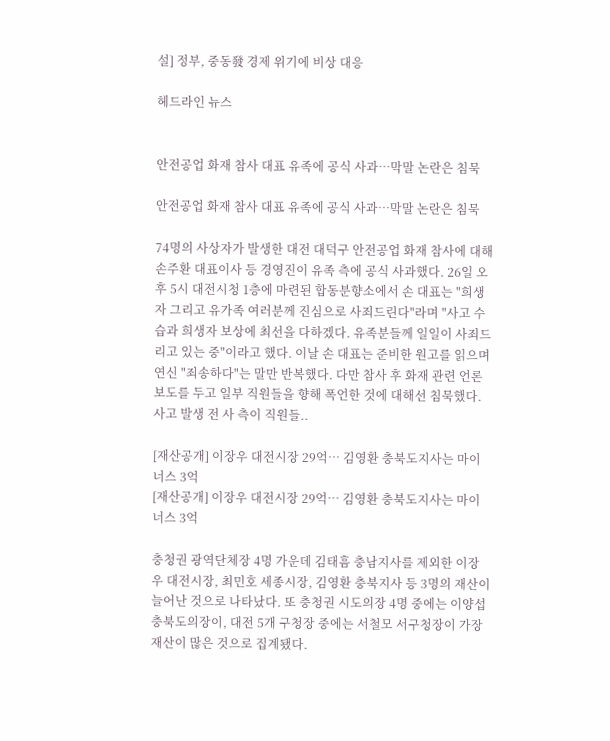설] 정부, 중동發 경제 위기에 비상 대응

헤드라인 뉴스


안전공업 화재 참사 대표 유족에 공식 사과…막말 논란은 침묵

안전공업 화재 참사 대표 유족에 공식 사과…막말 논란은 침묵

74명의 사상자가 발생한 대전 대덕구 안전공업 화재 참사에 대해 손주환 대표이사 등 경영진이 유족 측에 공식 사과했다. 26일 오후 5시 대전시청 1층에 마련된 합동분향소에서 손 대표는 "희생자 그리고 유가족 여러분께 진심으로 사죄드린다"라며 "사고 수습과 희생자 보상에 최선을 다하겠다. 유족분들께 일일이 사죄드리고 있는 중"이라고 했다. 이날 손 대표는 준비한 원고를 읽으며 연신 "죄송하다"는 말만 반복했다. 다만 참사 후 화재 관련 언론 보도를 두고 일부 직원들을 향해 폭언한 것에 대해선 침묵했다. 사고 발생 전 사 측이 직원들..

[재산공개] 이장우 대전시장 29억… 김영환 충북도지사는 마이너스 3억
[재산공개] 이장우 대전시장 29억… 김영환 충북도지사는 마이너스 3억

충청권 광역단체장 4명 가운데 김태흠 충남지사를 제외한 이장우 대전시장, 최민호 세종시장, 김영환 충북지사 등 3명의 재산이 늘어난 것으로 나타났다. 또 충청권 시도의장 4명 중에는 이양섭 충북도의장이, 대전 5개 구청장 중에는 서철모 서구청장이 가장 재산이 많은 것으로 집계됐다.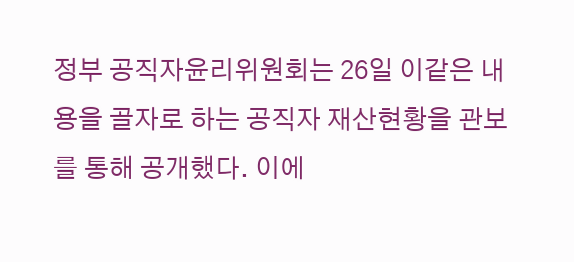정부 공직자윤리위원회는 26일 이같은 내용을 골자로 하는 공직자 재산현황을 관보를 통해 공개했다. 이에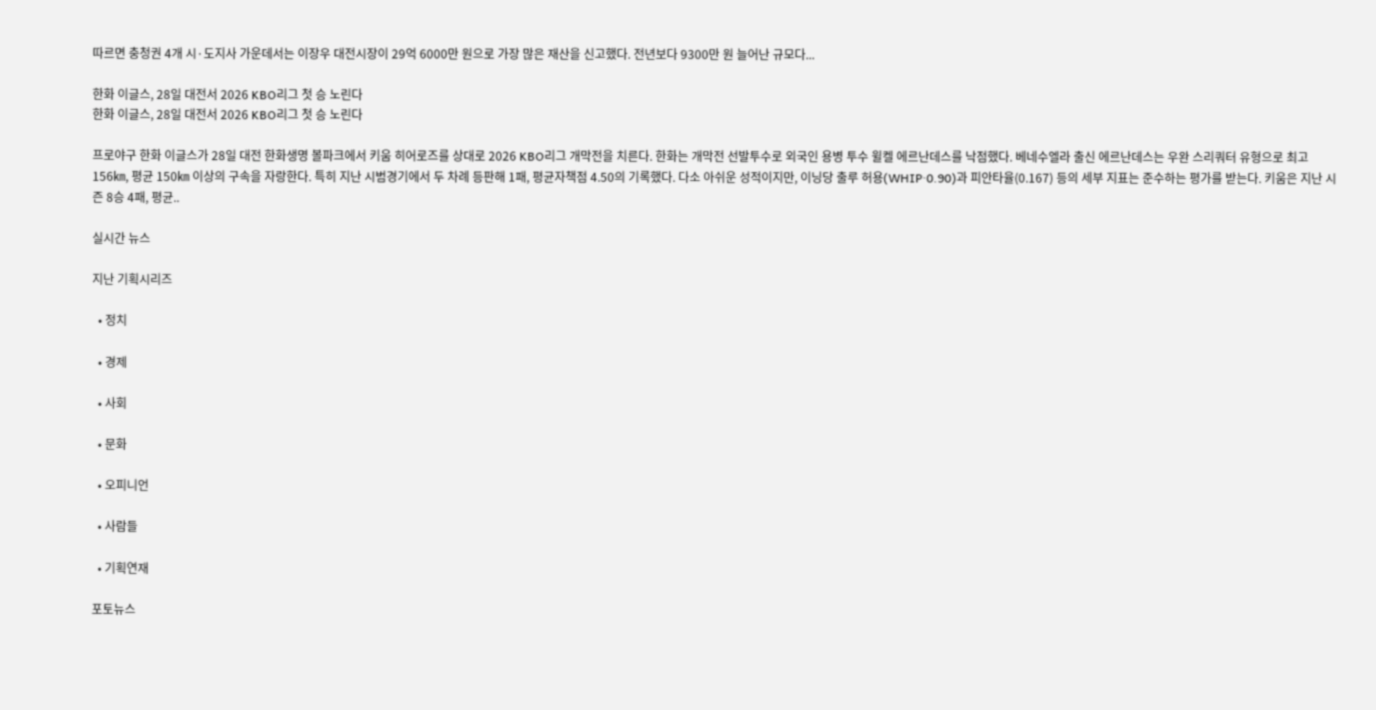따르면 충청권 4개 시·도지사 가운데서는 이장우 대전시장이 29억 6000만 원으로 가장 많은 재산을 신고했다. 전년보다 9300만 원 늘어난 규모다...

한화 이글스, 28일 대전서 2026 KBO리그 첫 승 노린다
한화 이글스, 28일 대전서 2026 KBO리그 첫 승 노린다

프로야구 한화 이글스가 28일 대전 한화생명 볼파크에서 키움 히어로즈를 상대로 2026 KBO리그 개막전을 치른다. 한화는 개막전 선발투수로 외국인 용병 투수 윌켈 에르난데스를 낙점했다. 베네수엘라 출신 에르난데스는 우완 스리쿼터 유형으로 최고 156㎞, 평균 150㎞ 이상의 구속을 자랑한다. 특히 지난 시범경기에서 두 차례 등판해 1패, 평균자책점 4.50의 기록했다. 다소 아쉬운 성적이지만, 이닝당 출루 허용(WHIP·0.90)과 피안타율(0.167) 등의 세부 지표는 준수하는 평가를 받는다. 키움은 지난 시즌 8승 4패, 평균..

실시간 뉴스

지난 기획시리즈

  • 정치

  • 경제

  • 사회

  • 문화

  • 오피니언

  • 사람들

  • 기획연재

포토뉴스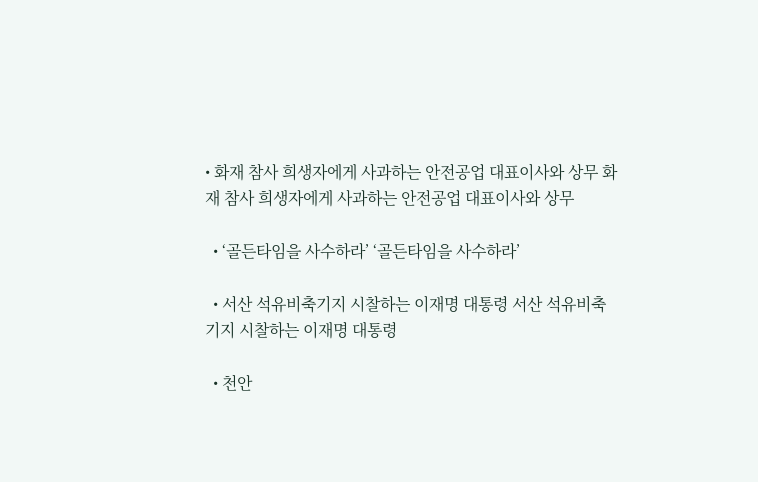• 화재 참사 희생자에게 사과하는 안전공업 대표이사와 상무 화재 참사 희생자에게 사과하는 안전공업 대표이사와 상무

  • ‘골든타임을 사수하라’ ‘골든타임을 사수하라’

  • 서산 석유비축기지 시찰하는 이재명 대통령 서산 석유비축기지 시찰하는 이재명 대통령

  • 천안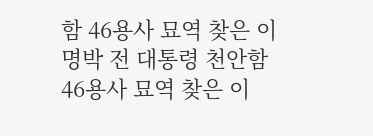함 46용사 묘역 찾은 이명박 전 대통령 천안함 46용사 묘역 찾은 이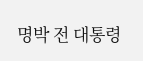명박 전 대통령